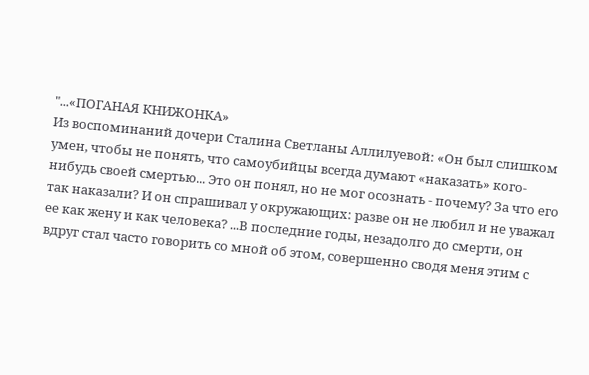"...«ПОГАНАЯ КНИЖОНКА»
Из воспоминаний дочери Сталина Светланы Аллилуевой: «Он был слишком умен, чтобы не понять, что самоубийцы всегда думают «наказать» кого-нибудь своей смертью... Это он понял, но не мог осознать - почему? За что его так наказали? И он спрашивал у окружающих: разве он не любил и не уважал ее как жену и как человека? ...В последние годы, незадолго до смерти, он вдруг стал часто говорить со мной об этом, совершенно сводя меня этим с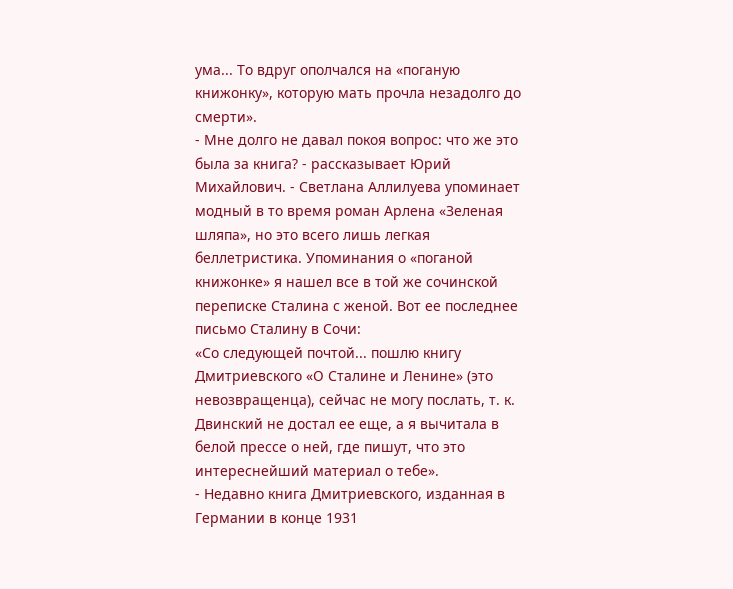ума... То вдруг ополчался на «поганую книжонку», которую мать прочла незадолго до смерти».
- Мне долго не давал покоя вопрос: что же это была за книга? - рассказывает Юрий Михайлович. - Светлана Аллилуева упоминает модный в то время роман Арлена «Зеленая шляпа», но это всего лишь легкая беллетристика. Упоминания о «поганой книжонке» я нашел все в той же сочинской переписке Сталина с женой. Вот ее последнее письмо Сталину в Сочи:
«Со следующей почтой... пошлю книгу Дмитриевского «О Сталине и Ленине» (это невозвращенца), сейчас не могу послать, т. к. Двинский не достал ее еще, а я вычитала в белой прессе о ней, где пишут, что это интереснейший материал о тебе».
- Недавно книга Дмитриевского, изданная в Германии в конце 1931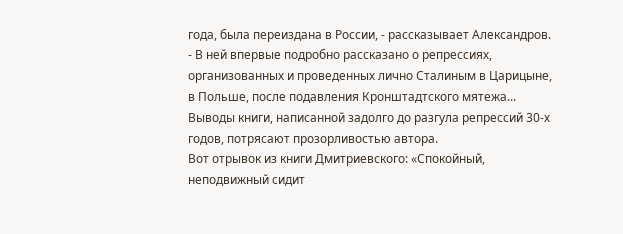года, была переиздана в России, - рассказывает Александров. - В ней впервые подробно рассказано о репрессиях, организованных и проведенных лично Сталиным в Царицыне, в Польше, после подавления Кронштадтского мятежа... Выводы книги, написанной задолго до разгула репрессий 30-х годов, потрясают прозорливостью автора.
Вот отрывок из книги Дмитриевского: «Спокойный, неподвижный сидит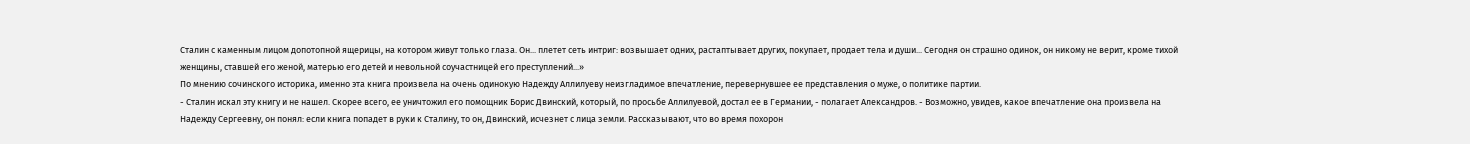Сталин с каменным лицом допотопной ящерицы, на котором живут только глаза. Он... плетет сеть интриг: возвышает одних, растаптывает других, покупает, продает тела и души... Сегодня он страшно одинок, он никому не верит, кроме тихой женщины, ставшей его женой, матерью его детей и невольной соучастницей его преступлений...»
По мнению сочинского историка, именно эта книга произвела на очень одинокую Надежду Аллилуеву неизгладимое впечатление, перевернувшее ее представления о муже, о политике партии.
- Сталин искал эту книгу и не нашел. Скорее всего, ее уничтожил его помощник Борис Двинский, который, по просьбе Аллилуевой, достал ее в Германии, - полагает Александров. - Возможно, увидев, какое впечатление она произвела на Надежду Сергеевну, он понял: если книга попадет в руки к Сталину, то он, Двинский, исчезнет с лица земли. Рассказывают, что во время похорон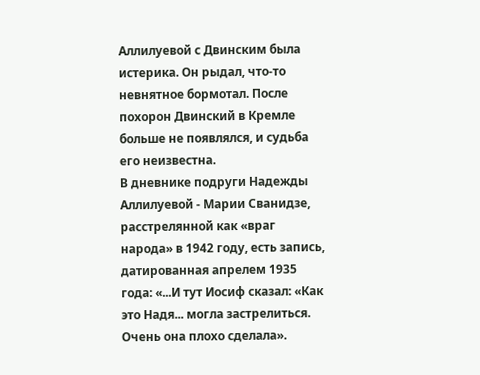Аллилуевой с Двинским была истерика. Он рыдал, что-то невнятное бормотал. После похорон Двинский в Кремле больше не появлялся, и судьба его неизвестна.
В дневнике подруги Надежды Аллилуевой - Марии Сванидзе, расстрелянной как «враг народа» в 1942 году, есть запись, датированная апрелем 1935 года: «...И тут Иосиф сказал: «Как это Надя... могла застрелиться. Очень она плохо сделала».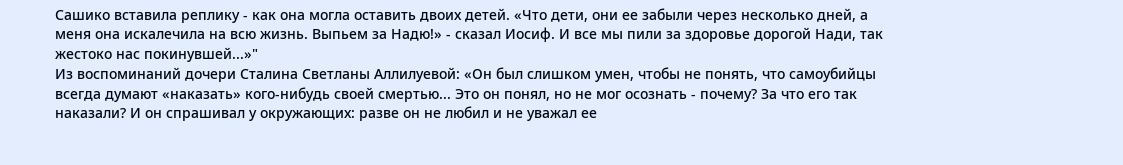Сашико вставила реплику - как она могла оставить двоих детей. «Что дети, они ее забыли через несколько дней, а меня она искалечила на всю жизнь. Выпьем за Надю!» - сказал Иосиф. И все мы пили за здоровье дорогой Нади, так жестоко нас покинувшей...»"
Из воспоминаний дочери Сталина Светланы Аллилуевой: «Он был слишком умен, чтобы не понять, что самоубийцы всегда думают «наказать» кого-нибудь своей смертью... Это он понял, но не мог осознать - почему? За что его так наказали? И он спрашивал у окружающих: разве он не любил и не уважал ее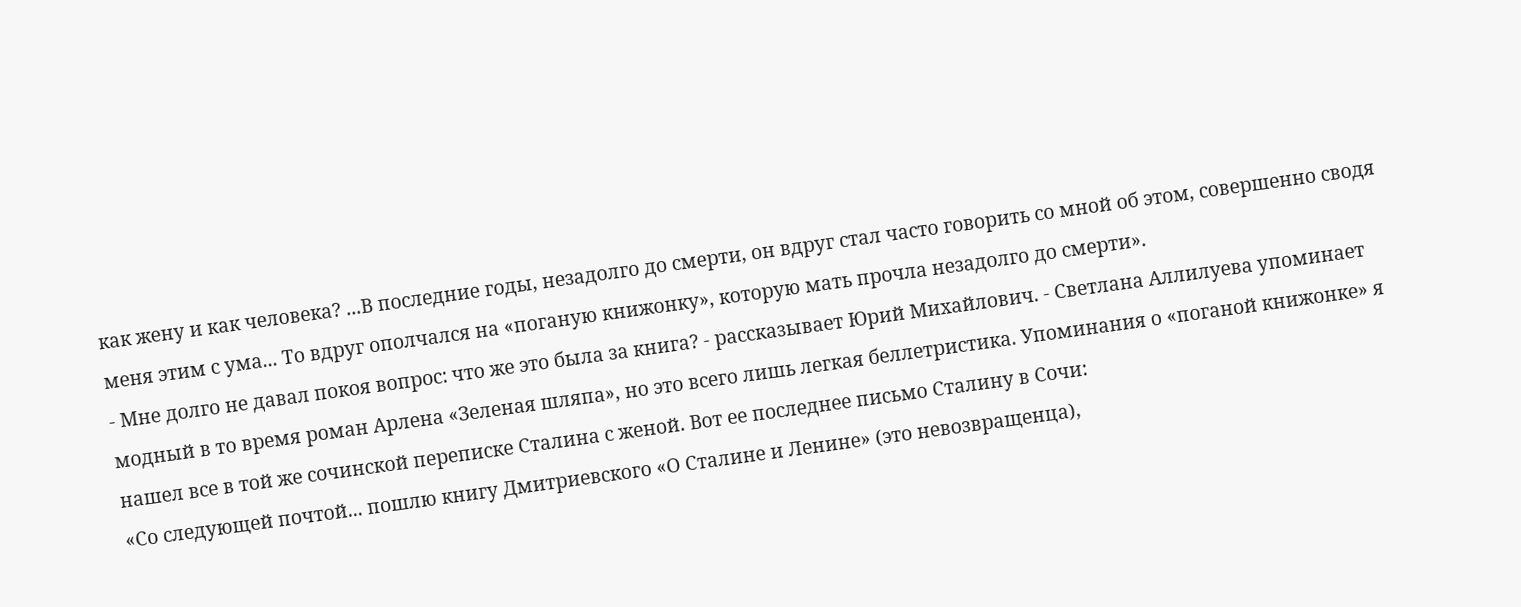как жену и как человека? ...В последние годы, незадолго до смерти, он вдруг стал часто говорить со мной об этом, совершенно сводя меня этим с ума... То вдруг ополчался на «поганую книжонку», которую мать прочла незадолго до смерти».
- Мне долго не давал покоя вопрос: что же это была за книга? - рассказывает Юрий Михайлович. - Светлана Аллилуева упоминает модный в то время роман Арлена «Зеленая шляпа», но это всего лишь легкая беллетристика. Упоминания о «поганой книжонке» я нашел все в той же сочинской переписке Сталина с женой. Вот ее последнее письмо Сталину в Сочи:
«Со следующей почтой... пошлю книгу Дмитриевского «О Сталине и Ленине» (это невозвращенца),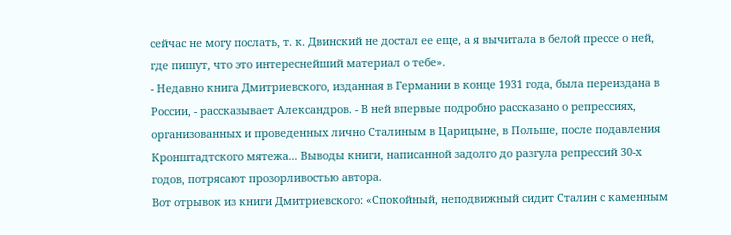сейчас не могу послать, т. к. Двинский не достал ее еще, а я вычитала в белой прессе о ней, где пишут, что это интереснейший материал о тебе».
- Недавно книга Дмитриевского, изданная в Германии в конце 1931 года, была переиздана в России, - рассказывает Александров. - В ней впервые подробно рассказано о репрессиях, организованных и проведенных лично Сталиным в Царицыне, в Польше, после подавления Кронштадтского мятежа... Выводы книги, написанной задолго до разгула репрессий 30-х годов, потрясают прозорливостью автора.
Вот отрывок из книги Дмитриевского: «Спокойный, неподвижный сидит Сталин с каменным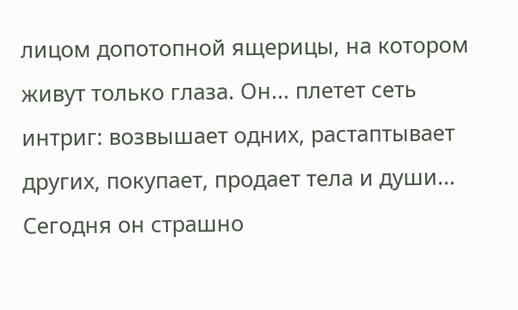лицом допотопной ящерицы, на котором живут только глаза. Он... плетет сеть интриг: возвышает одних, растаптывает других, покупает, продает тела и души... Сегодня он страшно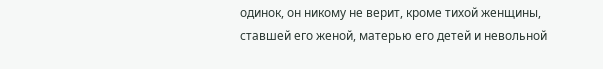одинок, он никому не верит, кроме тихой женщины, ставшей его женой, матерью его детей и невольной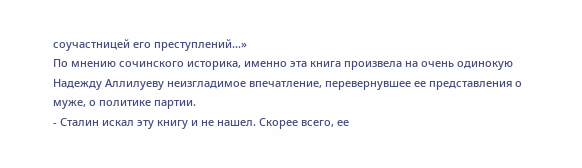соучастницей его преступлений...»
По мнению сочинского историка, именно эта книга произвела на очень одинокую Надежду Аллилуеву неизгладимое впечатление, перевернувшее ее представления о муже, о политике партии.
- Сталин искал эту книгу и не нашел. Скорее всего, ее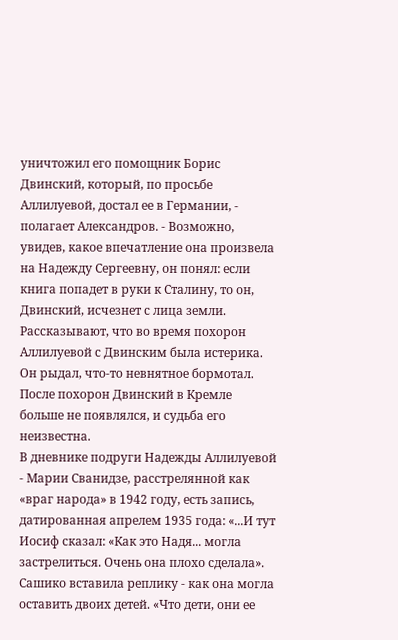уничтожил его помощник Борис Двинский, который, по просьбе Аллилуевой, достал ее в Германии, - полагает Александров. - Возможно, увидев, какое впечатление она произвела на Надежду Сергеевну, он понял: если книга попадет в руки к Сталину, то он, Двинский, исчезнет с лица земли. Рассказывают, что во время похорон Аллилуевой с Двинским была истерика. Он рыдал, что-то невнятное бормотал. После похорон Двинский в Кремле больше не появлялся, и судьба его неизвестна.
В дневнике подруги Надежды Аллилуевой - Марии Сванидзе, расстрелянной как «враг народа» в 1942 году, есть запись, датированная апрелем 1935 года: «...И тут Иосиф сказал: «Как это Надя... могла застрелиться. Очень она плохо сделала». Сашико вставила реплику - как она могла оставить двоих детей. «Что дети, они ее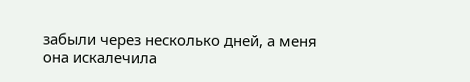забыли через несколько дней, а меня она искалечила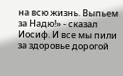на всю жизнь. Выпьем за Надю!» - сказал Иосиф. И все мы пили за здоровье дорогой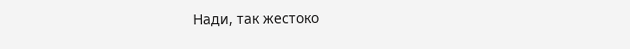Нади, так жестоко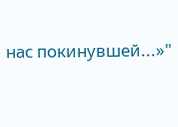нас покинувшей...»"